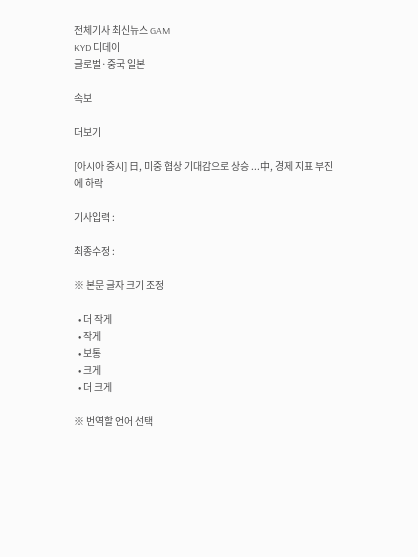전체기사 최신뉴스 GAM
KYD 디데이
글로벌·중국 일본

속보

더보기

[아시아 증시] 日, 미중 협상 기대감으로 상승 ...中, 경제 지표 부진에 하락

기사입력 :

최종수정 :

※ 본문 글자 크기 조정

  • 더 작게
  • 작게
  • 보통
  • 크게
  • 더 크게

※ 번역할 언어 선택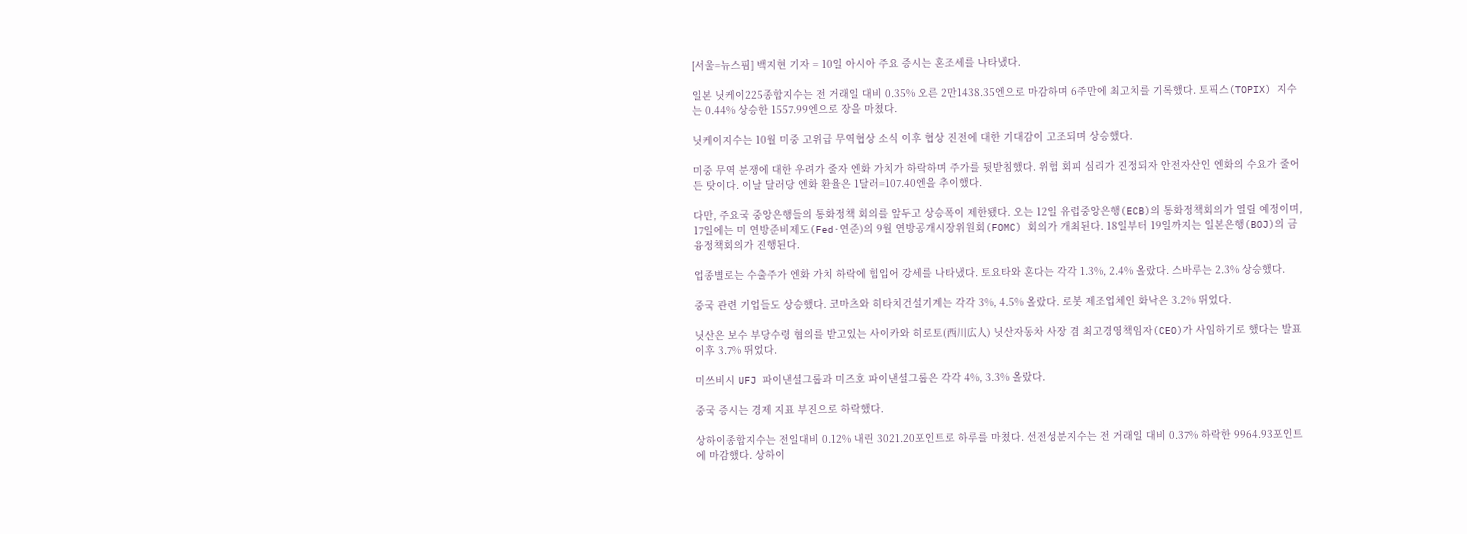[서울=뉴스핌] 백지현 기자 = 10일 아시아 주요 증시는 혼조세를 나타냈다.

일본 닛케이225종합지수는 전 거래일 대비 0.35% 오른 2만1438.35엔으로 마감하며 6주만에 최고치를 기록했다. 토픽스(TOPIX) 지수는 0.44% 상승한 1557.99엔으로 장을 마쳤다.

닛케이지수는 10월 미중 고위급 무역협상 소식 이후 협상 진전에 대한 기대감이 고조되며 상승했다.

미중 무역 분쟁에 대한 우려가 줄자 엔화 가치가 하락하며 주가를 뒷받침했다. 위험 회피 심리가 진정되자 안전자산인 엔화의 수요가 줄어든 탓이다. 이날 달러당 엔화 환율은 1달러=107.40엔을 추이했다.

다만, 주요국 중앙은행들의 통화정책 회의를 앞두고 상승폭이 제한됐다. 오는 12일 유럽중앙은행(ECB)의 통화정책회의가 열릴 예정이며, 17일에는 미 연방준비제도(Fed·연준)의 9월 연방공개시장위원회(FOMC) 회의가 개최된다. 18일부터 19일까지는 일본은행(BOJ)의 금융정책회의가 진행된다.

업종별로는 수출주가 엔화 가치 하락에 힘입어 강세를 나타냈다. 토요타와 혼다는 각각 1.3%, 2.4% 올랐다. 스바루는 2.3% 상승했다.

중국 관련 기업들도 상승했다. 코마츠와 히타치건설기계는 각각 3%, 4.5% 올랐다. 로봇 제조업체인 화낙은 3.2% 뛰었다.

닛산은 보수 부당수령 혐의를 받고있는 사이카와 히로토(西川広人) 닛산자동차 사장 겸 최고경영책임자(CEO)가 사임하기로 했다는 발표 이후 3.7% 뛰었다.

미쓰비시 UFJ 파이낸셜그룹과 미즈호 파이낸셜그룹은 각각 4%, 3.3% 올랐다.

중국 증시는 경제 지표 부진으로 하락했다.

상하이종합지수는 전일대비 0.12% 내린 3021.20포인트로 하루를 마쳤다. 선전성분지수는 전 거래일 대비 0.37% 하락한 9964.93포인트에 마감했다. 상하이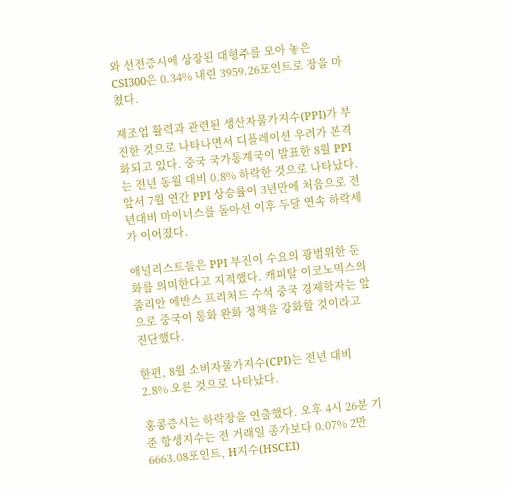와 선전증시에 상장된 대형주를 모아 놓은 CSI300은 0.34% 내린 3959.26포인트로 장을 마쳤다.

제조업 활력과 관련된 생산자물가지수(PPI)가 부진한 것으로 나타나면서 디플레이션 우려가 본격화되고 있다. 중국 국가통계국이 발표한 8월 PPI는 전년 동월 대비 0.8% 하락한 것으로 나타났다. 앞서 7월 연간 PPI 상승률이 3년만에 처음으로 전년대비 마이너스를 돌아선 이후 두달 연속 하락세가 이어졌다.

애널리스트들은 PPI 부진이 수요의 광범위한 둔화를 의미한다고 지적했다. 캐피탈 이코노믹스의 줄리안 에반스 프리처드 수석 중국 경제학자는 앞으로 중국이 통화 완화 정책을 강화할 것이라고 진단했다.

한편, 8월 소비자물가지수(CPI)는 전년 대비 2.8% 오른 것으로 나타났다.

홍콩증시는 하락장을 연출했다. 오후 4시 26분 기준 항셍지수는 전 거래일 종가보다 0.07% 2만6663.08포인트, H지수(HSCEI)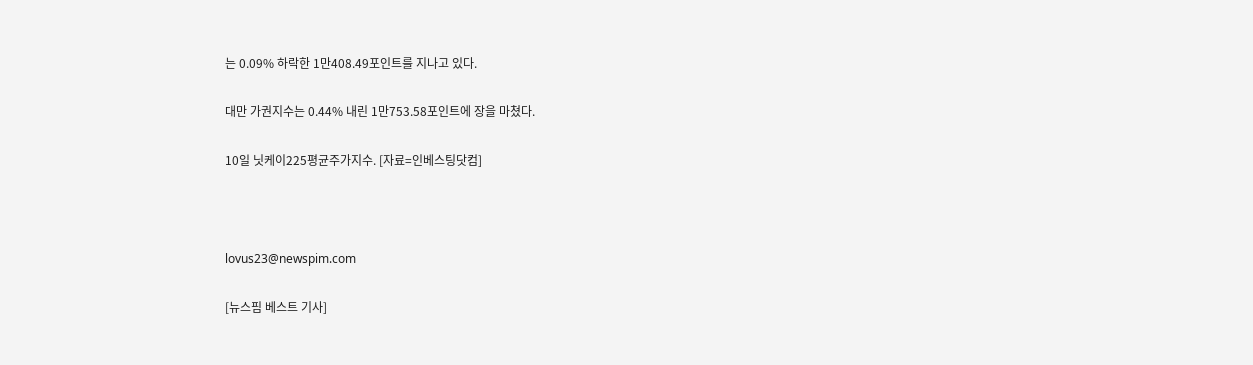는 0.09% 하락한 1만408.49포인트를 지나고 있다.

대만 가권지수는 0.44% 내린 1만753.58포인트에 장을 마쳤다.

10일 닛케이225평균주가지수. [자료=인베스팅닷컴]



lovus23@newspim.com

[뉴스핌 베스트 기사]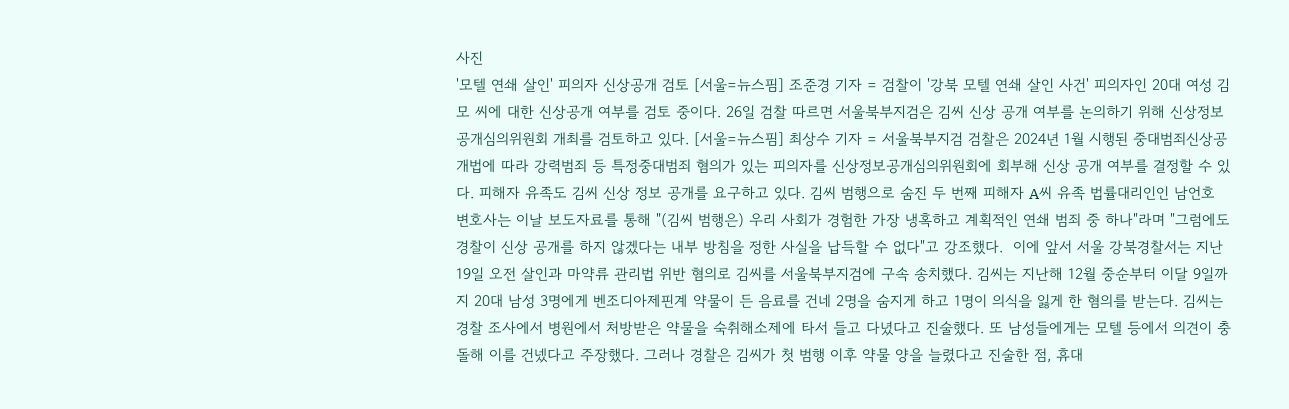사진
'모텔 연쇄 살인' 피의자 신상공개 검토 [서울=뉴스핌] 조준경 기자 = 검찰이 '강북 모텔 연쇄 살인 사건' 피의자인 20대 여성 김모 씨에 대한 신상공개 여부를 검토 중이다. 26일 검찰 따르면 서울북부지검은 김씨 신상 공개 여부를 논의하기 위해 신상정보공개심의위원회 개최를 검토하고 있다. [서울=뉴스핌] 최상수 기자 = 서울북부지검 검찰은 2024년 1월 시행된 중대범죄신상공개법에 따라 강력범죄 등 특정중대범죄 혐의가 있는 피의자를 신상정보공개심의위원회에 회부해 신상 공개 여부를 결정할 수 있다. 피해자 유족도 김씨 신상 정보 공개를 요구하고 있다. 김씨 범행으로 숨진 두 번째 피해자 A씨 유족 법률대리인인 남언호 변호사는 이날 보도자료를 통해 "(김씨 범행은) 우리 사회가 경험한 가장 냉혹하고 계획적인 연쇄 범죄 중 하나"라며 "그럼에도 경찰이 신상 공개를 하지 않겠다는 내부 방침을 정한 사실을 납득할 수 없다"고 강조했다.  이에 앞서 서울 강북경찰서는 지난 19일 오전 살인과 마약류 관리법 위반 혐의로 김씨를 서울북부지검에 구속 송치했다. 김씨는 지난해 12월 중순부터 이달 9일까지 20대 남성 3명에게 벤조디아제핀계 약물이 든 음료를 건네 2명을 숨지게 하고 1명이 의식을 잃게 한 혐의를 받는다. 김씨는 경찰 조사에서 병원에서 처방받은 약물을 숙취해소제에 타서 들고 다녔다고 진술했다. 또 남성들에게는 모텔 등에서 의견이 충돌해 이를 건넸다고 주장했다. 그러나 경찰은 김씨가 첫 범행 이후 약물 양을 늘렸다고 진술한 점, 휴대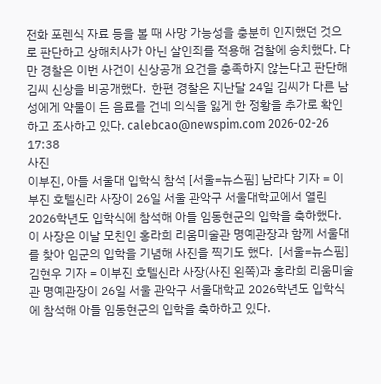전화 포렌식 자료 등을 볼 때 사망 가능성을 충분히 인지했던 것으로 판단하고 상해치사가 아닌 살인죄를 적용해 검찰에 송치했다. 다만 경찰은 이번 사건이 신상공개 요건을 충족하지 않는다고 판단해 김씨 신상을 비공개했다.  한편 경찰은 지난달 24일 김씨가 다른 남성에게 약물이 든 음료를 건네 의식을 잃게 한 정황을 추가로 확인하고 조사하고 있다. calebcao@newspim.com 2026-02-26 17:38
사진
이부진, 아들 서울대 입학식 참석 [서울=뉴스핌] 남라다 기자 = 이부진 호텔신라 사장이 26일 서울 관악구 서울대학교에서 열린 2026학년도 입학식에 참석해 아들 임동현군의 입학을 축하했다. 이 사장은 이날 모친인 홍라희 리움미술관 명예관장과 함께 서울대를 찾아 임군의 입학을 기념해 사진을 찍기도 했다.  [서울=뉴스핌] 김현우 기자 = 이부진 호텔신라 사장(사진 왼쪽)과 홍라희 리움미술관 명예관장이 26일 서울 관악구 서울대학교 2026학년도 입학식에 참석해 아들 임동현군의 입학을 축하하고 있다.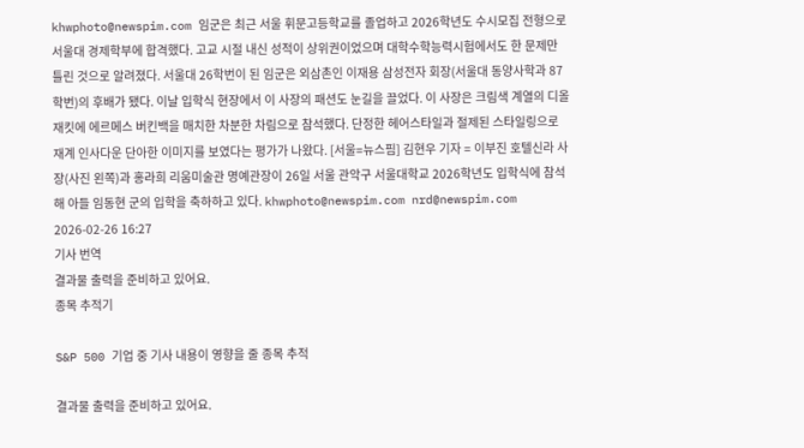khwphoto@newspim.com 임군은 최근 서울 휘문고등학교를 졸업하고 2026학년도 수시모집 전형으로 서울대 경제학부에 합격했다. 고교 시절 내신 성적이 상위권이었으며 대학수학능력시험에서도 한 문제만 틀린 것으로 알려졌다. 서울대 26학번이 된 임군은 외삼촌인 이재용 삼성전자 회장(서울대 동양사학과 87학번)의 후배가 됐다. 이날 입학식 현장에서 이 사장의 패션도 눈길을 끌었다. 이 사장은 크림색 계열의 디올 재킷에 에르메스 버킨백을 매치한 차분한 차림으로 참석했다. 단정한 헤어스타일과 절제된 스타일링으로 재계 인사다운 단아한 이미지를 보였다는 평가가 나왔다. [서울=뉴스핌] 김현우 기자 = 이부진 호텔신라 사장(사진 왼쪽)과 홍라희 리움미술관 명예관장이 26일 서울 관악구 서울대학교 2026학년도 입학식에 참석해 아들 임동현 군의 입학을 축하하고 있다. khwphoto@newspim.com nrd@newspim.com 2026-02-26 16:27
기사 번역
결과물 출력을 준비하고 있어요.
종목 추적기

S&P 500 기업 중 기사 내용이 영향을 줄 종목 추적

결과물 출력을 준비하고 있어요.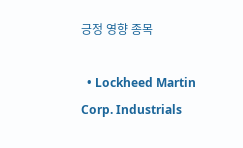긍정 영향 종목

  • Lockheed Martin Corp. Industrials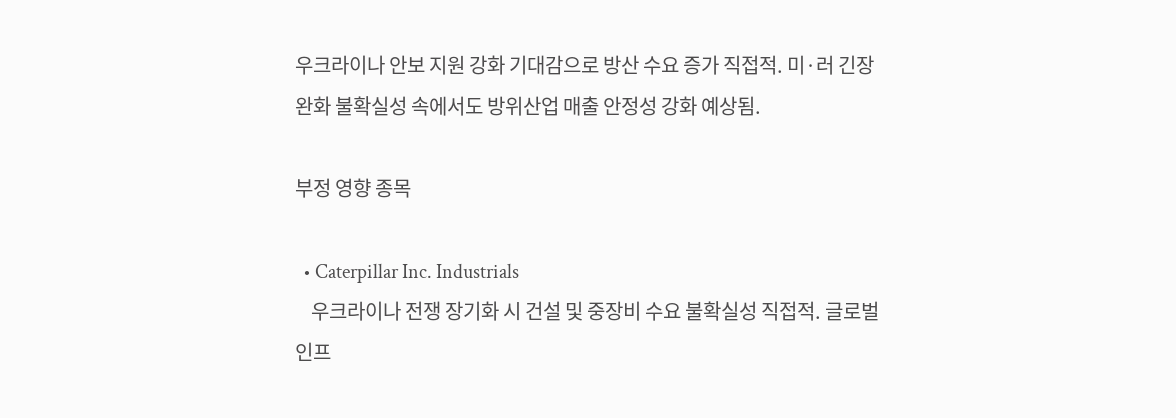우크라이나 안보 지원 강화 기대감으로 방산 수요 증가 직접적. 미·러 긴장 완화 불확실성 속에서도 방위산업 매출 안정성 강화 예상됨.

부정 영향 종목

  • Caterpillar Inc. Industrials
    우크라이나 전쟁 장기화 시 건설 및 중장비 수요 불확실성 직접적. 글로벌 인프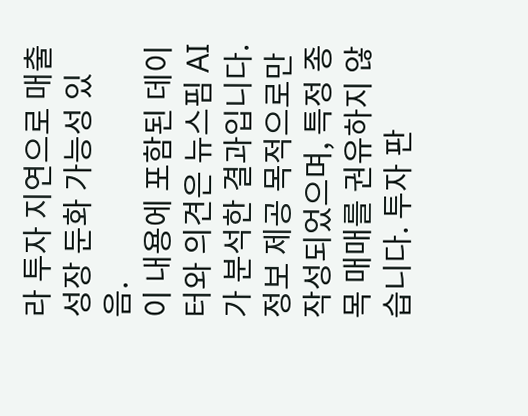라 투자 지연으로 매출 성장 둔화 가능성 있음.
이 내용에 포함된 데이터와 의견은 뉴스핌 AI가 분석한 결과입니다. 정보 제공 목적으로만 작성되었으며, 특정 종목 매매를 권유하지 않습니다. 투자 판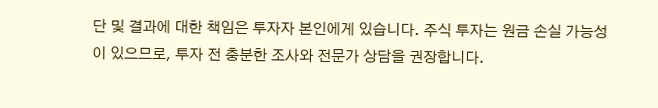단 및 결과에 대한 책임은 투자자 본인에게 있습니다. 주식 투자는 원금 손실 가능성이 있으므로, 투자 전 충분한 조사와 전문가 상담을 권장합니다.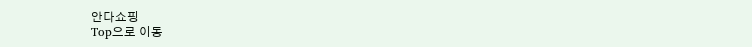안다쇼핑
Top으로 이동